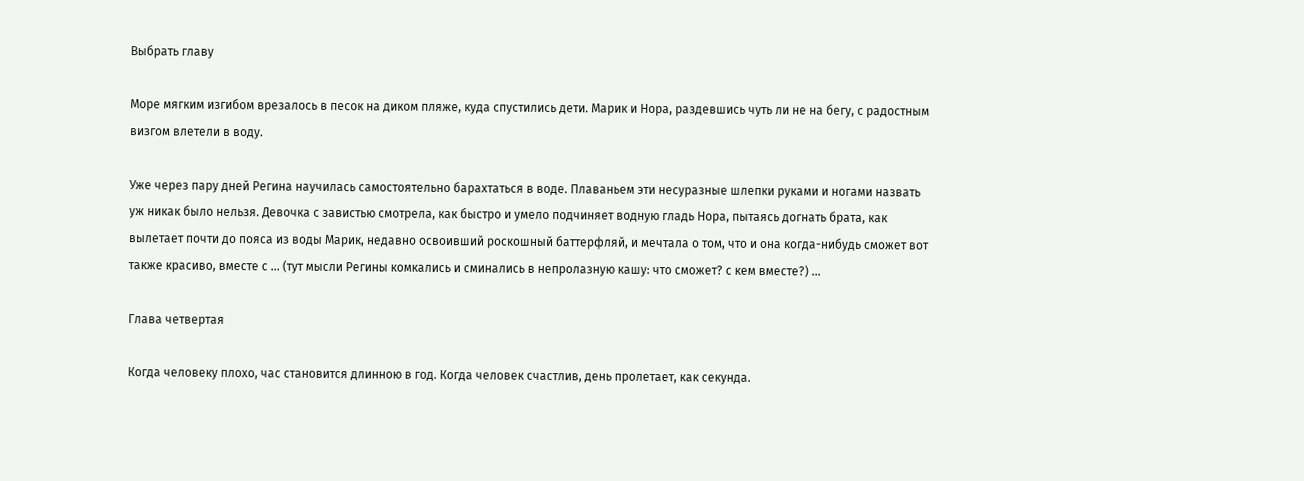Выбрать главу

Море мягким изгибом врезалось в песок на диком пляже, куда спустились дети. Марик и Нора, раздевшись чуть ли не на бегу, с радостным визгом влетели в воду.

Уже через пару дней Регина научилась самостоятельно барахтаться в воде. Плаваньем эти несуразные шлепки руками и ногами назвать уж никак было нельзя. Девочка с завистью смотрела, как быстро и умело подчиняет водную гладь Нора, пытаясь догнать брата, как вылетает почти до пояса из воды Марик, недавно освоивший роскошный баттерфляй, и мечтала о том, что и она когда-нибудь сможет вот также красиво, вместе с ... (тут мысли Регины комкались и сминались в непролазную кашу: что сможет? с кем вместе?) ...

Глава четвертая

Когда человеку плохо, час становится длинною в год. Когда человек счастлив, день пролетает, как секунда.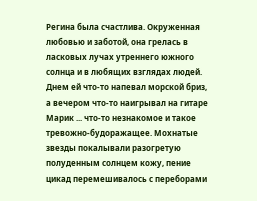Регина была счастлива. Окруженная любовью и заботой, она грелась в ласковых лучах утреннего южного солнца и в любящих взглядах людей. Днем ей что-то напевал морской бриз, а вечером что-то наигрывал на гитаре Марик ... что-то незнакомое и такое тревожно-будоражащее. Мохнатые звезды покалывали разогретую полуденным солнцем кожу, пение цикад перемешивалось с переборами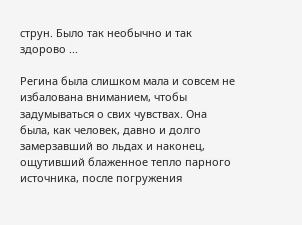струн. Было так необычно и так здорово ...

Регина была слишком мала и совсем не избалована вниманием, чтобы задумываться о свих чувствах. Она была, как человек, давно и долго замерзавший во льдах и наконец, ощутивший блаженное тепло парного источника, после погружения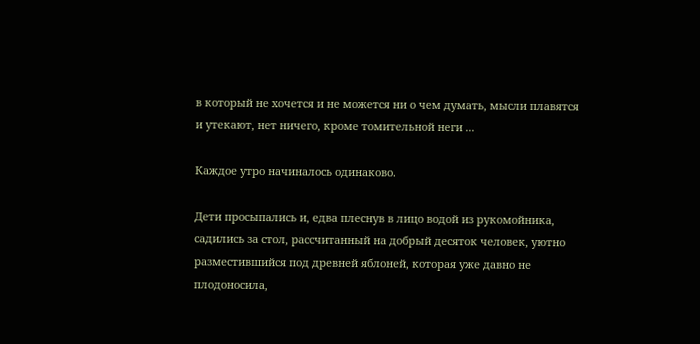в который не хочется и не можется ни о чем думать, мысли плавятся и утекают, нет ничего, кроме томительной неги ...

Каждое утро начиналось одинаково.

Дети просыпались и, едва плеснув в лицо водой из рукомойника, садились за стол, рассчитанный на добрый десяток человек, уютно разместившийся под древней яблоней, которая уже давно не плодоносила,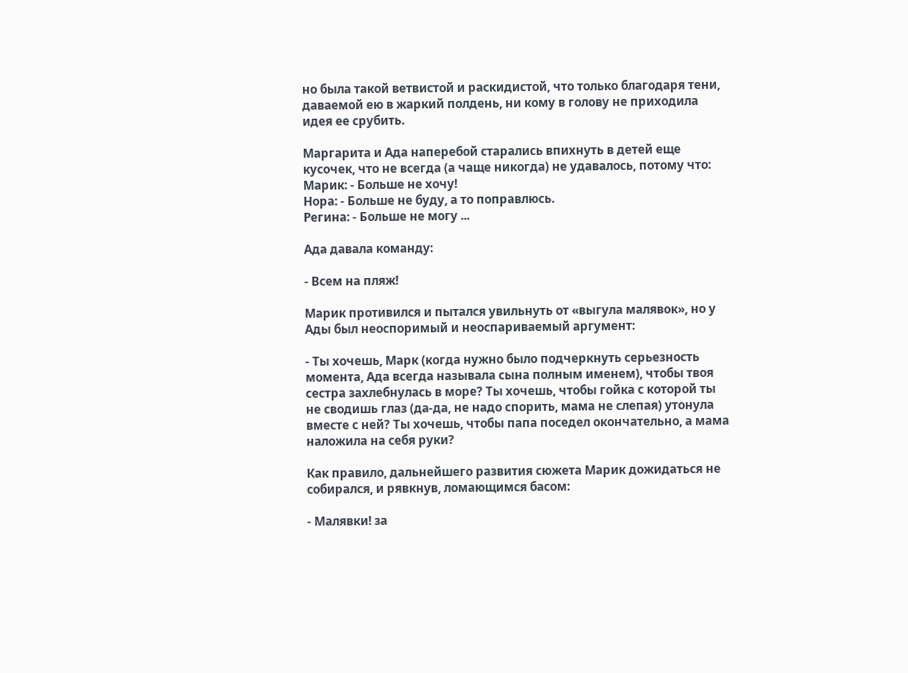но была такой ветвистой и раскидистой, что только благодаря тени, даваемой ею в жаркий полдень, ни кому в голову не приходила идея ее срубить.

Маргарита и Ада наперебой старались впихнуть в детей еще кусочек, что не всегда (а чаще никогда) не удавалось, потому что:
Марик: - Больше не хочу!
Нора: - Больше не буду, а то поправлюсь.
Регина: - Больше не могу ...

Ада давала команду:

- Всем на пляж!

Марик противился и пытался увильнуть от «выгула малявок», но у Ады был неоспоримый и неоспариваемый аргумент:

- Ты хочешь, Марк (когда нужно было подчеркнуть серьезность момента, Ада всегда называла сына полным именем), чтобы твоя сестра захлебнулась в море? Ты хочешь, чтобы гойка с которой ты не сводишь глаз (да-да, не надо спорить, мама не слепая) утонула вместе с ней? Ты хочешь, чтобы папа поседел окончательно, а мама наложила на себя руки?

Как правило, дальнейшего развития сюжета Марик дожидаться не собирался, и рявкнув, ломающимся басом:

- Малявки! за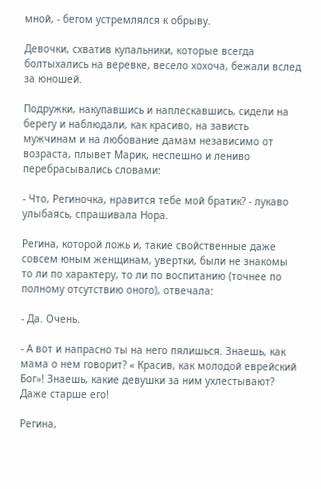мной, - бегом устремлялся к обрыву.

Девочки, схватив купальники, которые всегда болтыхались на веревке, весело хохоча, бежали вслед за юношей.

Подружки, накупавшись и наплескавшись, сидели на берегу и наблюдали, как красиво, на зависть мужчинам и на любование дамам независимо от возраста, плывет Марик, неспешно и лениво перебрасывались словами:

- Что, Региночка, нравится тебе мой братик? - лукаво улыбаясь, спрашивала Нора.

Регина, которой ложь и, такие свойственные даже совсем юным женщинам, увертки, были не знакомы то ли по характеру, то ли по воспитанию (точнее по полному отсутствию оного), отвечала:

- Да. Очень.

- А вот и напрасно ты на него пялишься. Знаешь, как мама о нем говорит? « Красив, как молодой еврейский Бог»! Знаешь, какие девушки за ним ухлестывают? Даже старше его!

Регина,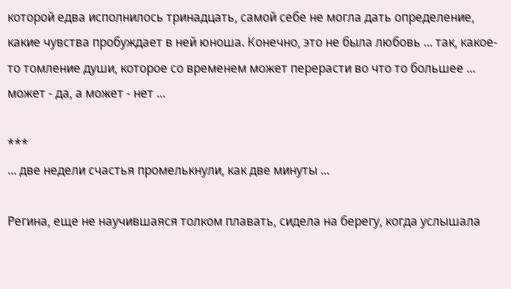которой едва исполнилось тринадцать, самой себе не могла дать определение, какие чувства пробуждает в ней юноша. Конечно, это не была любовь ... так, какое-то томление души, которое со временем может перерасти во что то большее ... может - да, а может - нет ...

***
... две недели счастья промелькнули, как две минуты ...

Регина, еще не научившаяся толком плавать, сидела на берегу, когда услышала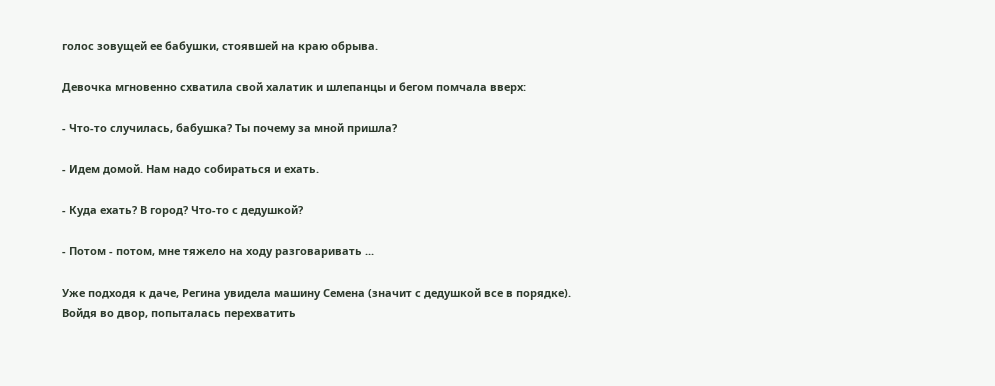голос зовущей ее бабушки, стоявшей на краю обрыва.

Девочка мгновенно схватила свой халатик и шлепанцы и бегом помчала вверх:

- Что-то случилась, бабушка? Ты почему за мной пришла?

- Идем домой. Нам надо собираться и ехать.

- Куда ехать? В город? Что-то с дедушкой?

- Потом - потом, мне тяжело на ходу разговаривать ...

Уже подходя к даче, Регина увидела машину Семена (значит с дедушкой все в порядке). Войдя во двор, попыталась перехватить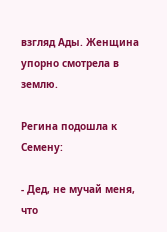взгляд Ады. Женщина упорно смотрела в землю.

Регина подошла к Семену:

- Дед, не мучай меня, что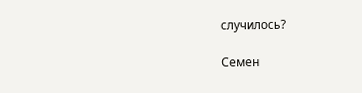случилось?

Семен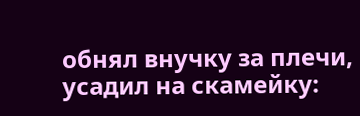обнял внучку за плечи, усадил на скамейку: